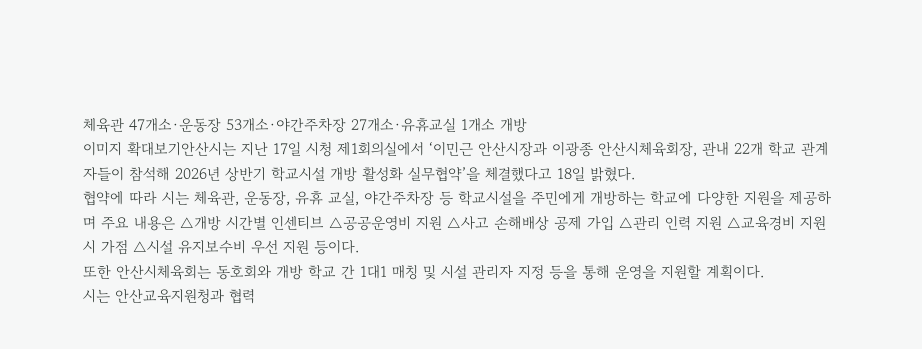체육관 47개소·운동장 53개소·야간주차장 27개소·유휴교실 1개소 개방
이미지 확대보기안산시는 지난 17일 시청 제1회의실에서 ‘이민근 안산시장과 이광종 안산시체육회장, 관내 22개 학교 관계자들이 참석해 2026년 상반기 학교시설 개방 활성화 실무협약’을 체결했다고 18일 밝혔다.
협약에 따라 시는 체육관, 운동장, 유휴 교실, 야간주차장 등 학교시설을 주민에게 개방하는 학교에 다양한 지원을 제공하며 주요 내용은 △개방 시간별 인센티브 △공공운영비 지원 △사고 손해배상 공제 가입 △관리 인력 지원 △교육경비 지원 시 가점 △시설 유지보수비 우선 지원 등이다.
또한 안산시체육회는 동호회와 개방 학교 간 1대1 매칭 및 시설 관리자 지정 등을 통해 운영을 지원할 계획이다.
시는 안산교육지원청과 협력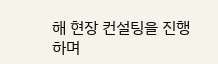해 현장 컨설팅을 진행하며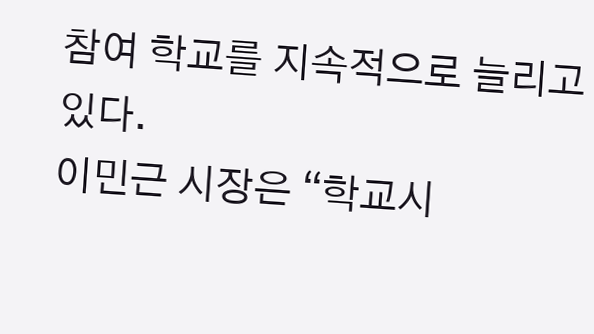참여 학교를 지속적으로 늘리고 있다.
이민근 시장은 “학교시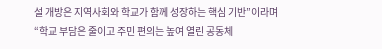설 개방은 지역사회와 학교가 함께 성장하는 핵심 기반”이라며 “학교 부담은 줄이고 주민 편의는 높여 열린 공동체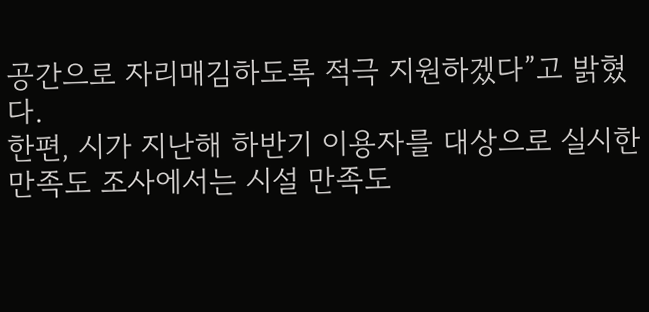공간으로 자리매김하도록 적극 지원하겠다”고 밝혔다.
한편, 시가 지난해 하반기 이용자를 대상으로 실시한 만족도 조사에서는 시설 만족도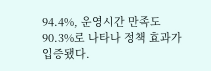94.4%, 운영시간 만족도 90.3%로 나타나 정책 효과가 입증됐다.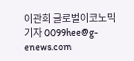이관희 글로벌이코노믹 기자 0099hee@g-enews.com